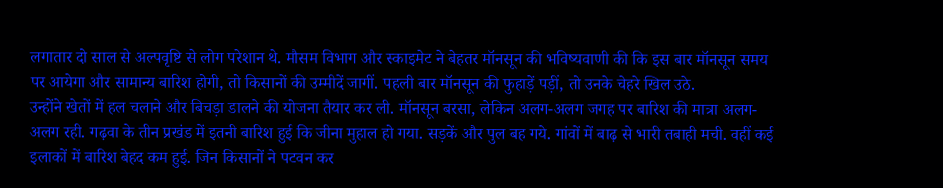लगातार दो साल से अल्पवृष्टि से लोग परेशान थे. मौसम विभाग और स्काइमेट ने बेहतर मॉनसून की भविष्यवाणी की कि इस बार मॉनसून समय पर आयेगा और सामान्य बारिश होगी, तो किसानों की उम्मीदें जागीं. पहली बार मॉनसून की फुहाड़ें पड़ीं, तो उनके चेहरे खिल उठे.
उन्होंने खेतों में हल चलाने और बिचड़ा डालने की योजना तैयार कर ली. मॉनसून बरसा, लेकिन अलग-अलग जगह पर बारिश की मात्रा अलग-अलग रही. गढ़वा के तीन प्रखंड में इतनी बारिश हुई कि जीना मुहाल हो गया. सड़कें और पुल बह गये. गांवों में बाढ़ से भारी तबाही मची. वहीं कई इलाकों में बारिश बेहद कम हुई. जिन किसानों ने पटवन कर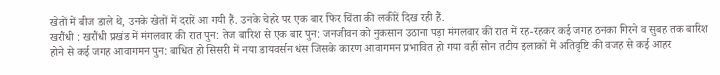खेतों में बीज डाले थे, उनके खेतों में दरारें आ गयी हैं. उनके चेहरे पर एक बार फिर चिंता की लकीरें दिख रही हैं.
खरौंधी : खरौंधी प्रखंड में मंगलवार की रात पुन: तेज बारिश से एक बार पुन: जनजीवन को नुकसान उठाना पड़ा मंगलवार की रात में रह-रहकर कई जगह ठनका गिरने व सुबह तक बारिश होने से कई जगह आवागमन पुन: बाधित हो सिसरी में नया डायवर्सन धंस जिसके कारण आवागमन प्रभावित हो गया वहीं सोन तटीय इलाकों में अतिवृष्टि की वजह से कई आहर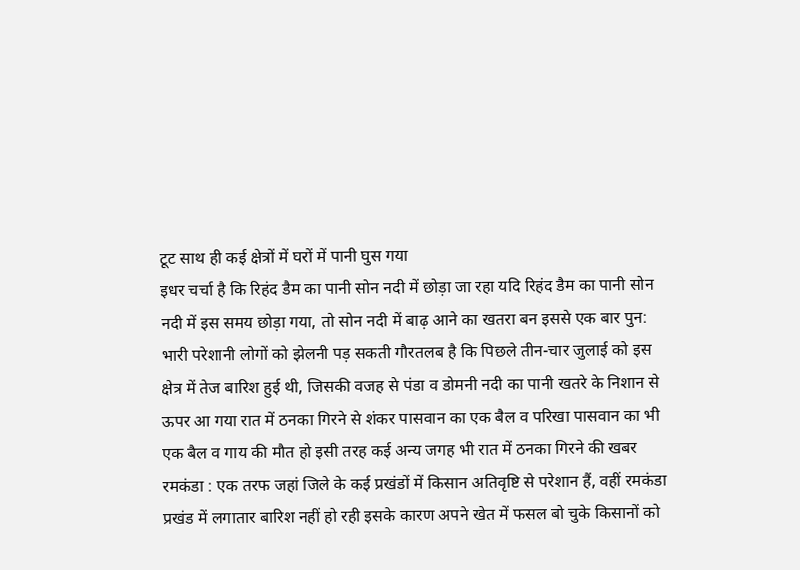टूट साथ ही कई क्षेत्रों में घरों में पानी घुस गया
इधर चर्चा है कि रिहंद डैम का पानी सोन नदी में छोड़ा जा रहा यदि रिहंद डैम का पानी सोन नदी में इस समय छोड़ा गया, तो सोन नदी में बाढ़ आने का खतरा बन इससे एक बार पुन: भारी परेशानी लोगों को झेलनी पड़ सकती गौरतलब है कि पिछले तीन-चार जुलाई को इस क्षेत्र में तेज बारिश हुई थी, जिसकी वजह से पंडा व डोमनी नदी का पानी खतरे के निशान से ऊपर आ गया रात में ठनका गिरने से शंकर पासवान का एक बैल व परिखा पासवान का भी एक बैल व गाय की मौत हो इसी तरह कई अन्य जगह भी रात में ठनका गिरने की खबर
रमकंडा : एक तरफ जहां जिले के कई प्रखंडों में किसान अतिवृष्टि से परेशान हैं, वहीं रमकंडा प्रखंड में लगातार बारिश नहीं हो रही इसके कारण अपने खेत में फसल बो चुके किसानों को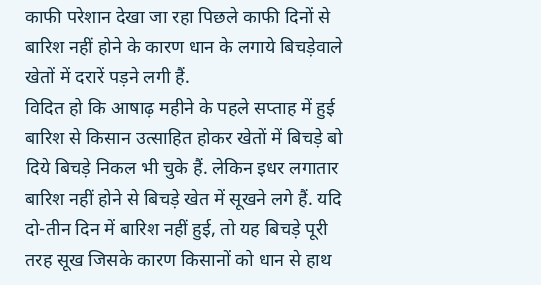काफी परेशान देखा जा रहा पिछले काफी दिनों से बारिश नहीं होने के कारण धान के लगाये बिचड़ेवाले खेतों में दरारें पड़ने लगी हैं.
विदित हो कि आषाढ़ महीने के पहले सप्ताह में हुई बारिश से किसान उत्साहित होकर खेतों में बिचड़े बो दिये बिचड़े निकल भी चुके हैं. लेकिन इधर लगातार बारिश नहीं होने से बिचड़े खेत में सूखने लगे हैं. यदि दो-तीन दिन में बारिश नहीं हुई, तो यह बिचड़े पूरी तरह सूख जिसके कारण किसानों को धान से हाथ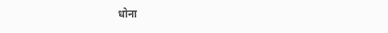धोना